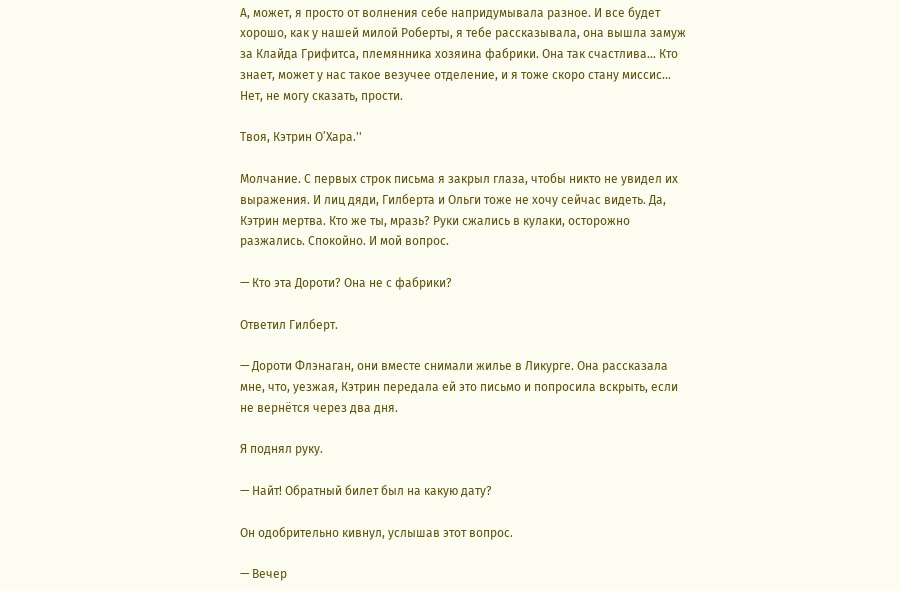А, может, я просто от волнения себе напридумывала разное. И все будет хорошо, как у нашей милой Роберты, я тебе рассказывала, она вышла замуж за Клайда Грифитса, племянника хозяина фабрики. Она так счастлива… Кто знает, может у нас такое везучее отделение, и я тоже скоро стану миссис… Нет, не могу сказать, прости.

Твоя, Кэтрин О’Хара.''

Молчание. С первых строк письма я закрыл глаза, чтобы никто не увидел их выражения. И лиц дяди, Гилберта и Ольги тоже не хочу сейчас видеть. Да, Кэтрин мертва. Кто же ты, мразь? Руки сжались в кулаки, осторожно разжались. Спокойно. И мой вопрос.

— Кто эта Дороти? Она не с фабрики?

Ответил Гилберт.

— Дороти Флэнаган, они вместе снимали жилье в Ликурге. Она рассказала мне, что, уезжая, Кэтрин передала ей это письмо и попросила вскрыть, если не вернётся через два дня.

Я поднял руку.

— Найт! Обратный билет был на какую дату?

Он одобрительно кивнул, услышав этот вопрос.

— Вечер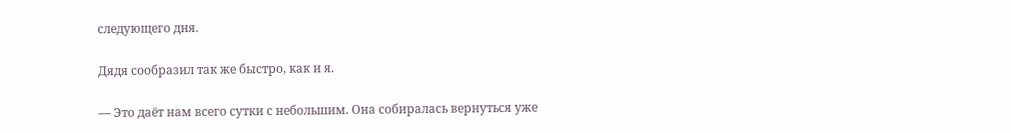следующего дня.

Дядя сообразил так же быстро, как и я.

— Это даёт нам всего сутки с небольшим. Она собиралась вернуться уже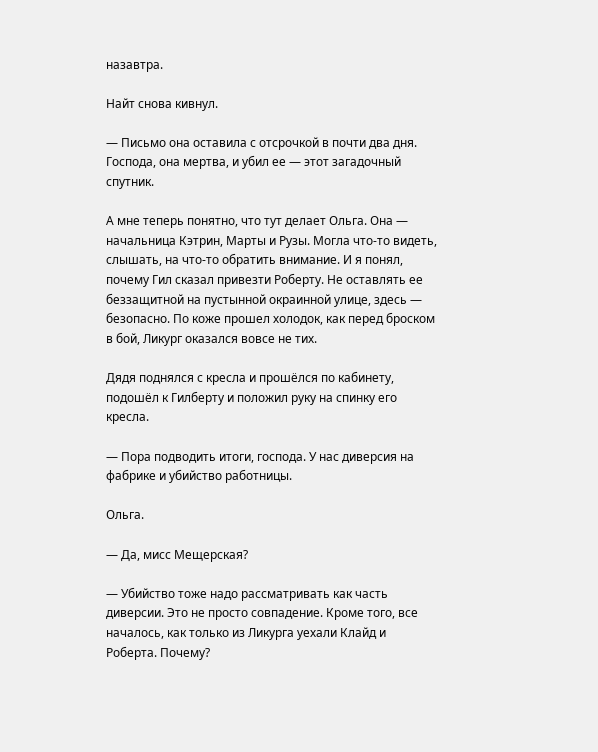назавтра.

Найт снова кивнул.

— Письмо она оставила с отсрочкой в почти два дня. Господа, она мертва, и убил ее — этот загадочный спутник.

А мне теперь понятно, что тут делает Ольга. Она — начальница Кэтрин, Марты и Рузы. Могла что-то видеть, слышать, на что-то обратить внимание. И я понял, почему Гил сказал привезти Роберту. Не оставлять ее беззащитной на пустынной окраинной улице, здесь — безопасно. По коже прошел холодок, как перед броском в бой, Ликург оказался вовсе не тих.

Дядя поднялся с кресла и прошёлся по кабинету, подошёл к Гилберту и положил руку на спинку его кресла.

— Пора подводить итоги, господа. У нас диверсия на фабрике и убийство работницы.

Ольга.

— Да, мисс Мещерская?

— Убийство тоже надо рассматривать как часть диверсии. Это не просто совпадение. Кроме того, все началось, как только из Ликурга уехали Клайд и Роберта. Почему?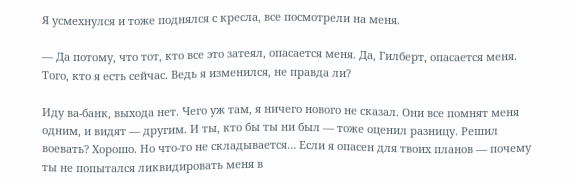Я усмехнулся и тоже поднялся с кресла, все посмотрели на меня.

— Да потому, что тот, кто все это затеял, опасается меня. Да, Гилберт, опасается меня. Того, кто я есть сейчас. Ведь я изменился, не правда ли?

Иду ва-банк, выхода нет. Чего уж там, я ничего нового не сказал. Они все помнят меня одним, и видят — другим. И ты, кто бы ты ни был — тоже оценил разницу. Решил воевать? Хорошо. Но что-то не складывается… Если я опасен для твоих планов — почему ты не попытался ликвидировать меня в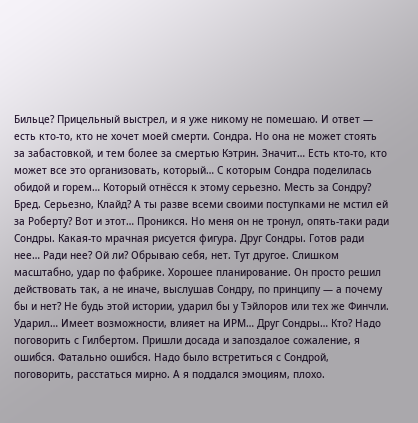Бильце? Прицельный выстрел, и я уже никому не помешаю. И ответ — есть кто-то, кто не хочет моей смерти. Сондра. Но она не может стоять за забастовкой, и тем более за смертью Кэтрин. Значит… Есть кто-то, кто может все это организовать, который… С которым Сондра поделилась обидой и горем… Который отнёсся к этому серьезно. Месть за Сондру? Бред. Серьезно, Клайд? А ты разве всеми своими поступками не мстил ей за Роберту? Вот и этот… Проникся. Но меня он не тронул, опять-таки ради Сондры. Какая-то мрачная рисуется фигура. Друг Сондры. Готов ради нее… Ради нее? Ой ли? Обрываю себя, нет. Тут другое. Слишком масштабно, удар по фабрике. Хорошее планирование. Он просто решил действовать так, а не иначе, выслушав Сондру, по принципу — а почему бы и нет? Не будь этой истории, ударил бы у Тэйлоров или тех же Финчли. Ударил… Имеет возможности, влияет на ИРМ… Друг Сондры… Кто? Надо поговорить с Гилбертом. Пришли досада и запоздалое сожаление, я ошибся. Фатально ошибся. Надо было встретиться с Сондрой, поговорить, расстаться мирно. А я поддался эмоциям, плохо.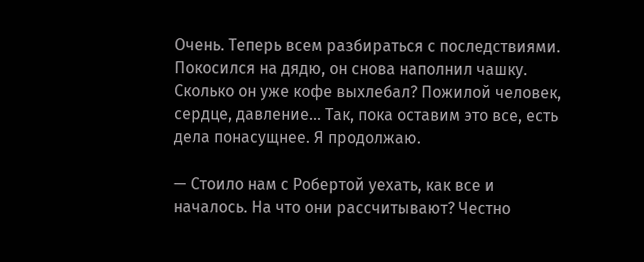Очень. Теперь всем разбираться с последствиями. Покосился на дядю, он снова наполнил чашку. Сколько он уже кофе выхлебал? Пожилой человек, сердце, давление… Так, пока оставим это все, есть дела понасущнее. Я продолжаю.

— Стоило нам с Робертой уехать, как все и началось. На что они рассчитывают? Честно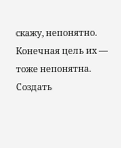скажу, непонятно. Конечная цель их — тоже непонятна. Создать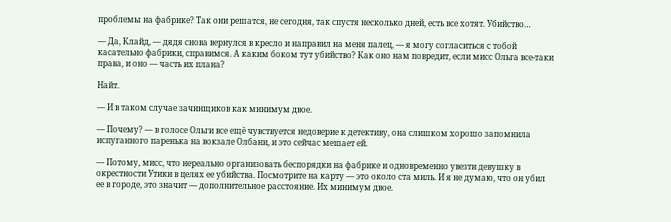проблемы на фабрике? Так они решатся, не сегодня, так спустя несколько дней, есть все хотят. Убийство…

— Да, Клайд, — дядя снова вернулся в кресло и направил на меня палец, — я могу согласиться с тобой касательно фабрики, справимся. А каким боком тут убийство? Как оно нам повредит, если мисс Ольга все-таки права, и оно — часть их плана?

Найт.

— И в таком случае зачинщиков как минимум двое.

— Почему? — в голосе Ольги все ещё чувствуется недоверие к детективу, она слишком хорошо запомнила испуганного паренька на вокзале Олбани, и это сейчас мешает ей.

— Потому, мисс, что нереально организовать беспорядки на фабрике и одновременно увезти девушку в окрестности Утики в целях ее убийства. Посмотрите на карту — это около ста миль. И я не думаю, что он убил ее в городе, это значит — дополнительное расстояние. Их минимум двое.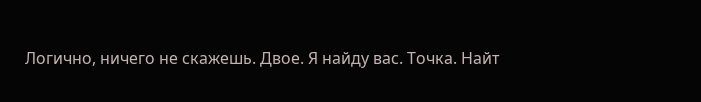Логично, ничего не скажешь. Двое. Я найду вас. Точка. Найт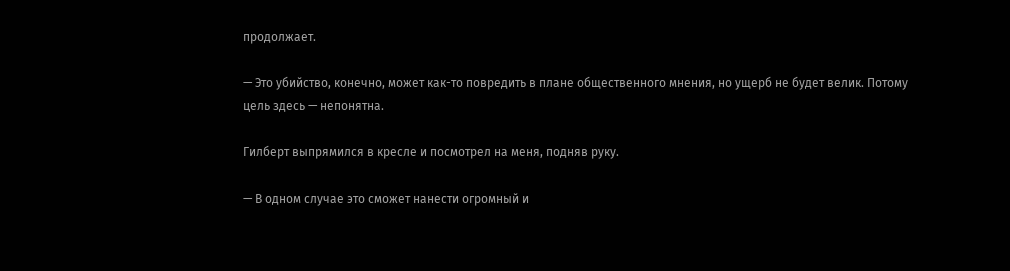продолжает.

— Это убийство, конечно, может как-то повредить в плане общественного мнения, но ущерб не будет велик. Потому цель здесь — непонятна.

Гилберт выпрямился в кресле и посмотрел на меня, подняв руку.

— В одном случае это сможет нанести огромный и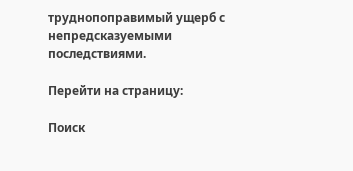труднопоправимый ущерб с непредсказуемыми последствиями.

Перейти на страницу:

Поиск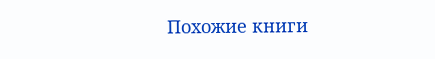Похожие книги